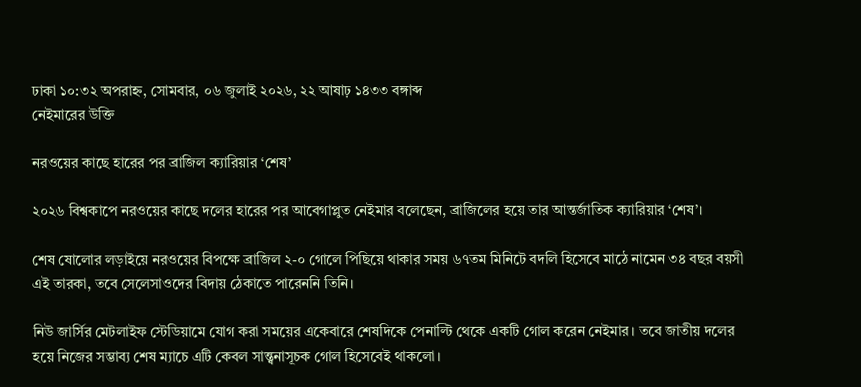ঢাকা ১০:৩২ অপরাহ্ন, সোমবার, ০৬ জুলাই ২০২৬, ২২ আষাঢ় ১৪৩৩ বঙ্গাব্দ
নেইমারের উক্তি

নরওয়ের কাছে হারের পর ব্রাজিল ক্যারিয়ার ‘শেষ’

২০২৬ বিশ্বকাপে নরওয়ের কাছে দলের হারের পর আবেগাপ্লুত নেইমার বলেছেন, ব্রাজিলের হয়ে তার আন্তর্জাতিক ক্যারিয়ার ‘শেষ’।

শেষ ষোলোর লড়াইয়ে নরওয়ের বিপক্ষে ব্রাজিল ২-০ গোলে পিছিয়ে থাকার সময় ৬৭তম মিনিটে বদলি হিসেবে মাঠে নামেন ৩৪ বছর বয়সী এই তারকা, তবে সেলেসাওদের বিদায় ঠেকাতে পারেননি তিনি।

নিউ জার্সির মেটলাইফ স্টেডিয়ামে যোগ করা সময়ের একেবারে শেষদিকে পেনাল্টি থেকে একটি গোল করেন নেইমার। তবে জাতীয় দলের হয়ে নিজের সম্ভাব্য শেষ ম্যাচে এটি কেবল সান্ত্বনাসূচক গোল হিসেবেই থাকলো।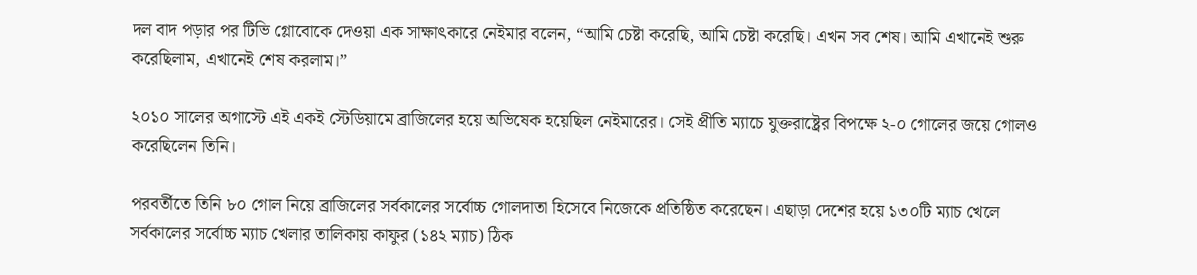দল বাদ পড়ার পর টিভি গ্লোবোকে দেওয়া এক সাক্ষাৎকারে নেইমার বলেন, “আমি চেষ্টা করেছি, আমি চেষ্টা করেছি। এখন সব শেষ। আমি এখানেই শুরু করেছিলাম, এখানেই শেষ করলাম।”

২০১০ সালের অগাস্টে এই একই স্টেডিয়ামে ব্রাজিলের হয়ে অভিষেক হয়েছিল নেইমারের। সেই প্রীতি ম্যাচে যুক্তরাষ্ট্রের বিপক্ষে ২-০ গোলের জয়ে গোলও করেছিলেন তিনি।

পরবর্তীতে তিনি ৮০ গোল নিয়ে ব্রাজিলের সর্বকালের সর্বোচ্চ গোলদাতা হিসেবে নিজেকে প্রতিষ্ঠিত করেছেন। এছাড়া দেশের হয়ে ১৩০টি ম্যাচ খেলে সর্বকালের সর্বোচ্চ ম্যাচ খেলার তালিকায় কাফুর (১৪২ ম্যাচ) ঠিক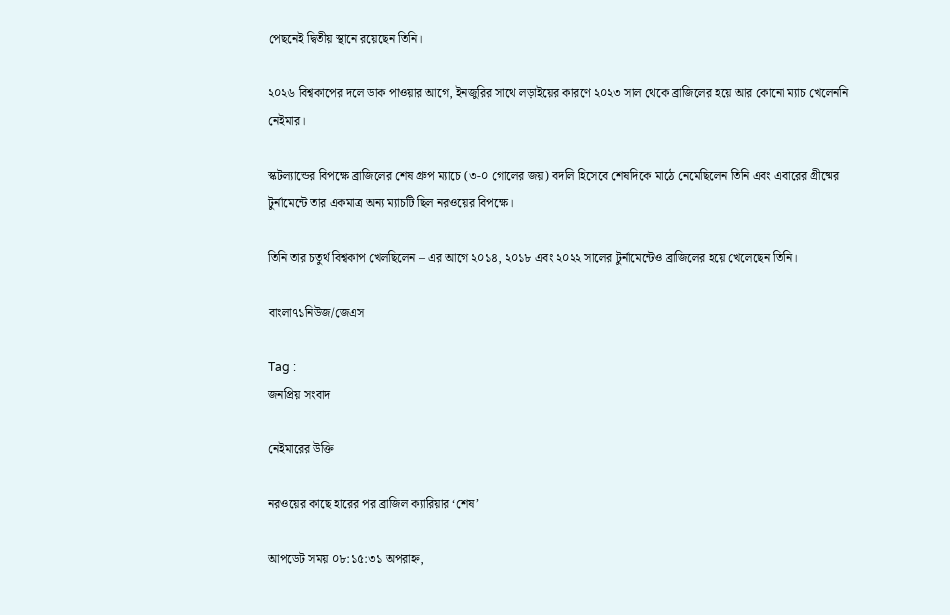পেছনেই দ্বিতীয় স্থানে রয়েছেন তিনি।

২০২৬ বিশ্বকাপের দলে ডাক পাওয়ার আগে, ইনজুরির সাথে লড়াইয়ের কারণে ২০২৩ সাল থেকে ব্রাজিলের হয়ে আর কোনো ম্যাচ খেলেননি নেইমার।

স্কটল্যান্ডের বিপক্ষে ব্রাজিলের শেষ গ্রুপ ম্যাচে (৩-০ গোলের জয়) বদলি হিসেবে শেষদিকে মাঠে নেমেছিলেন তিনি এবং এবারের গ্রীষ্মের টুর্নামেন্টে তার একমাত্র অন্য ম্যাচটি ছিল নরওয়ের বিপক্ষে।

তিনি তার চতুর্থ বিশ্বকাপ খেলছিলেন – এর আগে ২০১৪, ২০১৮ এবং ২০২২ সালের টুর্নামেন্টেও ব্রাজিলের হয়ে খেলেছেন তিনি।

বাংলা৭১নিউজ/জেএস

Tag :
জনপ্রিয় সংবাদ

নেইমারের উক্তি

নরওয়ের কাছে হারের পর ব্রাজিল ক্যারিয়ার ‘শেষ’

আপডেট সময় ০৮:১৫:৩১ অপরাহ্ন,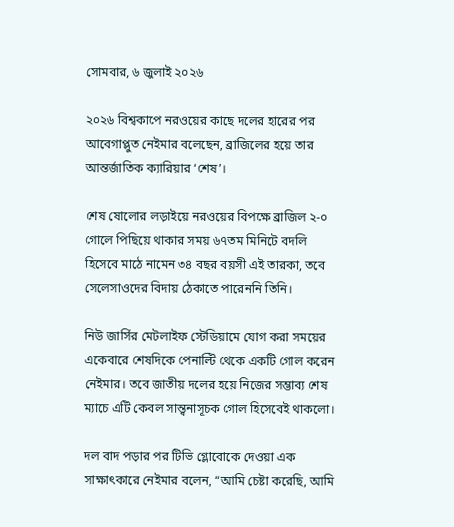সোমবার, ৬ জুলাই ২০২৬

২০২৬ বিশ্বকাপে নরওয়ের কাছে দলের হারের পর আবেগাপ্লুত নেইমার বলেছেন, ব্রাজিলের হয়ে তার আন্তর্জাতিক ক্যারিয়ার ‘শেষ’।

শেষ ষোলোর লড়াইয়ে নরওয়ের বিপক্ষে ব্রাজিল ২-০ গোলে পিছিয়ে থাকার সময় ৬৭তম মিনিটে বদলি হিসেবে মাঠে নামেন ৩৪ বছর বয়সী এই তারকা, তবে সেলেসাওদের বিদায় ঠেকাতে পারেননি তিনি।

নিউ জার্সির মেটলাইফ স্টেডিয়ামে যোগ করা সময়ের একেবারে শেষদিকে পেনাল্টি থেকে একটি গোল করেন নেইমার। তবে জাতীয় দলের হয়ে নিজের সম্ভাব্য শেষ ম্যাচে এটি কেবল সান্ত্বনাসূচক গোল হিসেবেই থাকলো।

দল বাদ পড়ার পর টিভি গ্লোবোকে দেওয়া এক সাক্ষাৎকারে নেইমার বলেন, “আমি চেষ্টা করেছি, আমি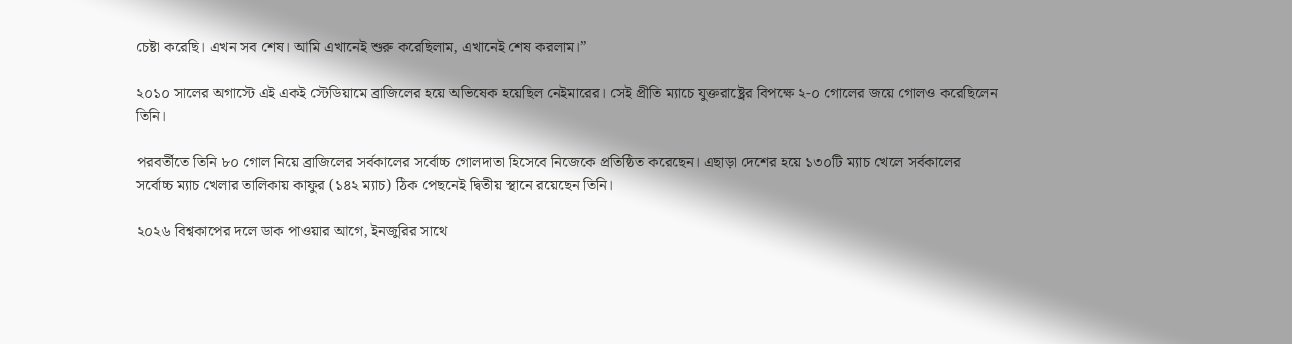চেষ্টা করেছি। এখন সব শেষ। আমি এখানেই শুরু করেছিলাম, এখানেই শেষ করলাম।”

২০১০ সালের অগাস্টে এই একই স্টেডিয়ামে ব্রাজিলের হয়ে অভিষেক হয়েছিল নেইমারের। সেই প্রীতি ম্যাচে যুক্তরাষ্ট্রের বিপক্ষে ২-০ গোলের জয়ে গোলও করেছিলেন তিনি।

পরবর্তীতে তিনি ৮০ গোল নিয়ে ব্রাজিলের সর্বকালের সর্বোচ্চ গোলদাতা হিসেবে নিজেকে প্রতিষ্ঠিত করেছেন। এছাড়া দেশের হয়ে ১৩০টি ম্যাচ খেলে সর্বকালের সর্বোচ্চ ম্যাচ খেলার তালিকায় কাফুর (১৪২ ম্যাচ) ঠিক পেছনেই দ্বিতীয় স্থানে রয়েছেন তিনি।

২০২৬ বিশ্বকাপের দলে ডাক পাওয়ার আগে, ইনজুরির সাথে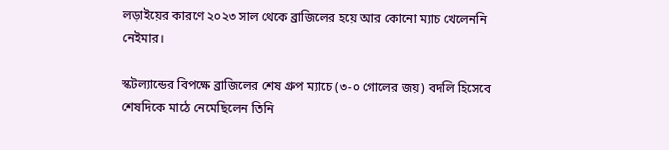লড়াইয়ের কারণে ২০২৩ সাল থেকে ব্রাজিলের হয়ে আর কোনো ম্যাচ খেলেননি নেইমার।

স্কটল্যান্ডের বিপক্ষে ব্রাজিলের শেষ গ্রুপ ম্যাচে (৩-০ গোলের জয়) বদলি হিসেবে শেষদিকে মাঠে নেমেছিলেন তিনি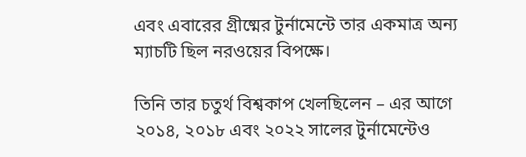এবং এবারের গ্রীষ্মের টুর্নামেন্টে তার একমাত্র অন্য ম্যাচটি ছিল নরওয়ের বিপক্ষে।

তিনি তার চতুর্থ বিশ্বকাপ খেলছিলেন – এর আগে ২০১৪, ২০১৮ এবং ২০২২ সালের টুর্নামেন্টেও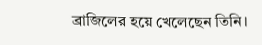ব্রাজিলের হয়ে খেলেছেন তিনি।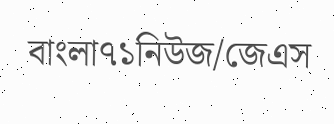বাংলা৭১নিউজ/জেএস